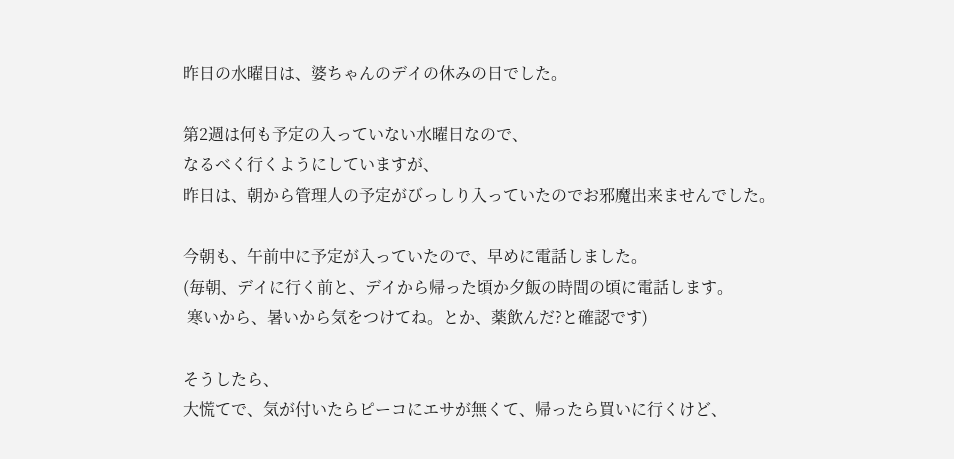昨日の水曜日は、婆ちゃんのデイの休みの日でした。

第2週は何も予定の入っていない水曜日なので、
なるべく行くようにしていますが、
昨日は、朝から管理人の予定がびっしり入っていたのでお邪魔出来ませんでした。

今朝も、午前中に予定が入っていたので、早めに電話しました。
(毎朝、デイに行く前と、デイから帰った頃か夕飯の時間の頃に電話します。
 寒いから、暑いから気をつけてね。とか、薬飲んだ?と確認です)

そうしたら、
大慌てで、気が付いたらピーコにエサが無くて、帰ったら買いに行くけど、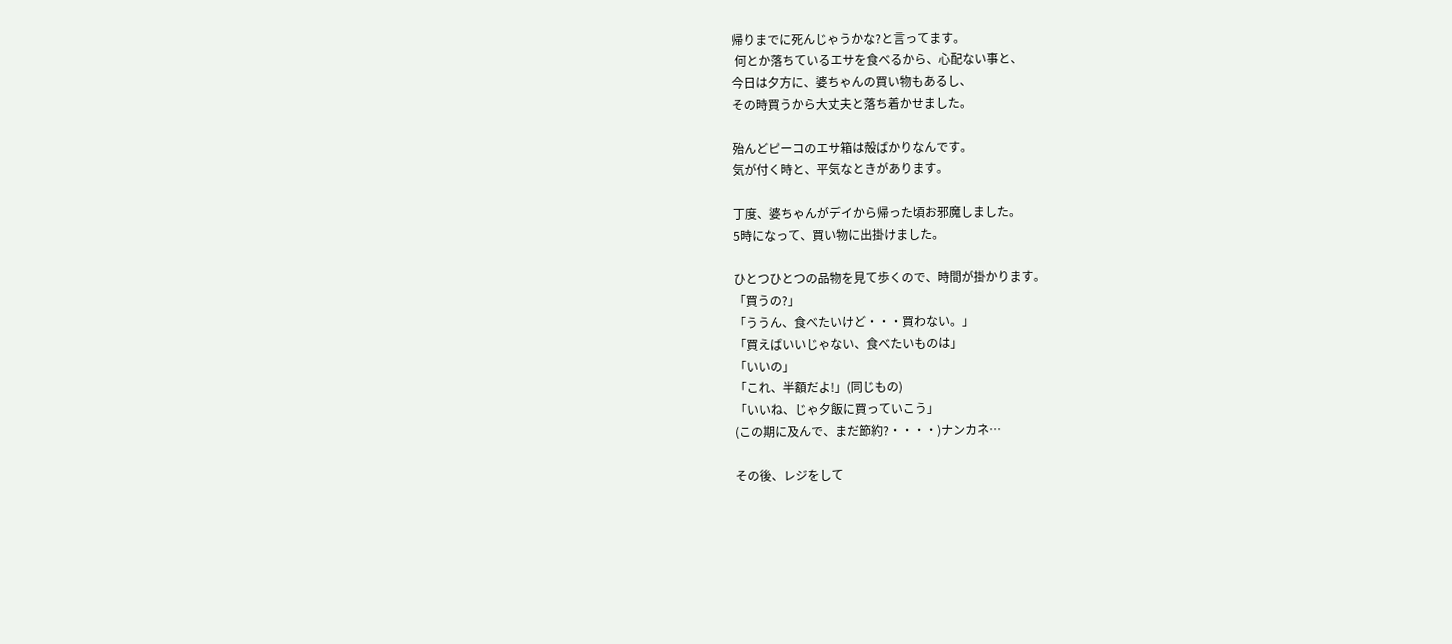帰りまでに死んじゃうかな?と言ってます。
 何とか落ちているエサを食べるから、心配ない事と、
今日は夕方に、婆ちゃんの買い物もあるし、
その時買うから大丈夫と落ち着かせました。

殆んどピーコのエサ箱は殻ばかりなんです。
気が付く時と、平気なときがあります。

丁度、婆ちゃんがデイから帰った頃お邪魔しました。
5時になって、買い物に出掛けました。

ひとつひとつの品物を見て歩くので、時間が掛かります。
「買うの?」
「ううん、食べたいけど・・・買わない。」
「買えばいいじゃない、食べたいものは」
「いいの」
「これ、半額だよ!」(同じもの)
「いいね、じゃ夕飯に買っていこう」
(この期に及んで、まだ節約?・・・・)ナンカネ…

その後、レジをして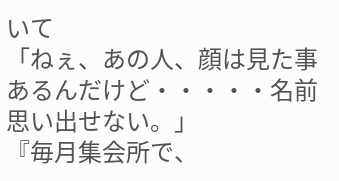いて
「ねぇ、あの人、顔は見た事あるんだけど・・・・・名前思い出せない。」
『毎月集会所で、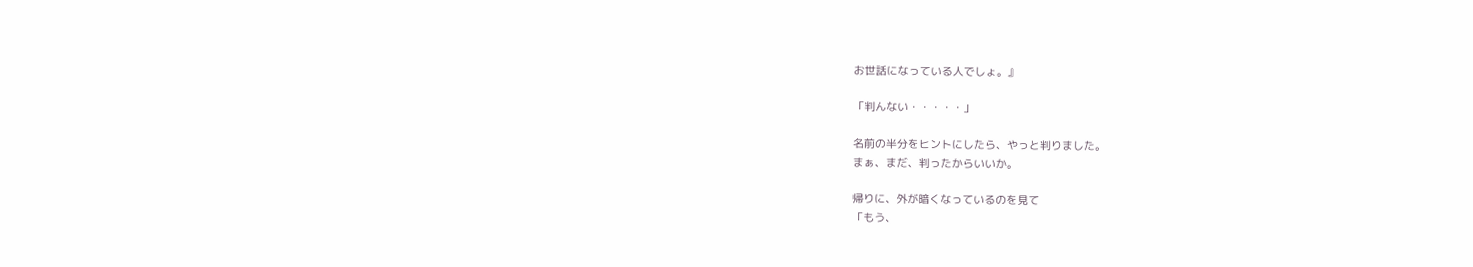お世話になっている人でしょ。』

「判んない・・・・・」

名前の半分をヒントにしたら、やっと判りました。
まぁ、まだ、判ったからいいか。

帰りに、外が暗くなっているのを見て
「もう、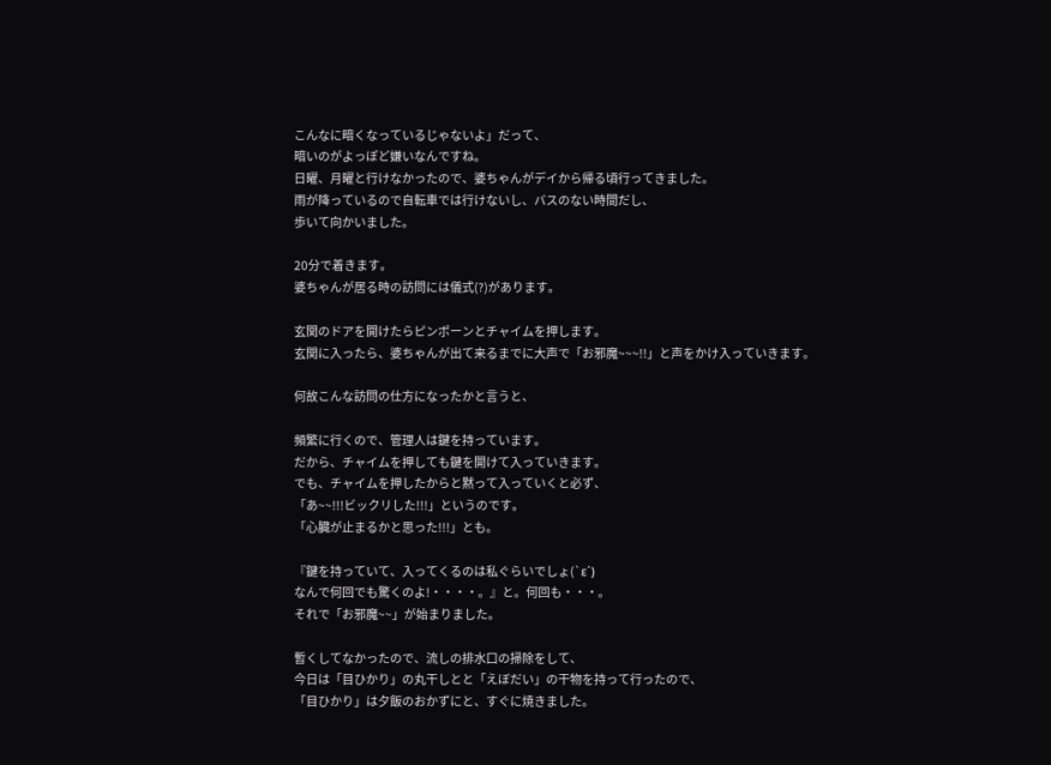こんなに暗くなっているじゃないよ」だって、
暗いのがよっぽど嫌いなんですね。
日曜、月曜と行けなかったので、婆ちゃんがデイから帰る頃行ってきました。
雨が降っているので自転車では行けないし、バスのない時間だし、
歩いて向かいました。

20分で着きます。
婆ちゃんが居る時の訪問には儀式(?)があります。

玄関のドアを開けたらピンポーンとチャイムを押します。
玄関に入ったら、婆ちゃんが出て来るまでに大声で「お邪魔~~~!!」と声をかけ入っていきます。

何故こんな訪問の仕方になったかと言うと、

頻繁に行くので、管理人は鍵を持っています。
だから、チャイムを押しても鍵を開けて入っていきます。
でも、チャイムを押したからと黙って入っていくと必ず、
「あ~~!!!ビックリした!!!」というのです。
「心臓が止まるかと思った!!!」とも。

『鍵を持っていて、入ってくるのは私ぐらいでしょ(`ε´)
なんで何回でも驚くのよ!・・・・。』と。何回も・・・。
それで「お邪魔~~」が始まりました。

暫くしてなかったので、流しの排水口の掃除をして、
今日は「目ひかり」の丸干しとと「えぼだい」の干物を持って行ったので、
「目ひかり」は夕飯のおかずにと、すぐに焼きました。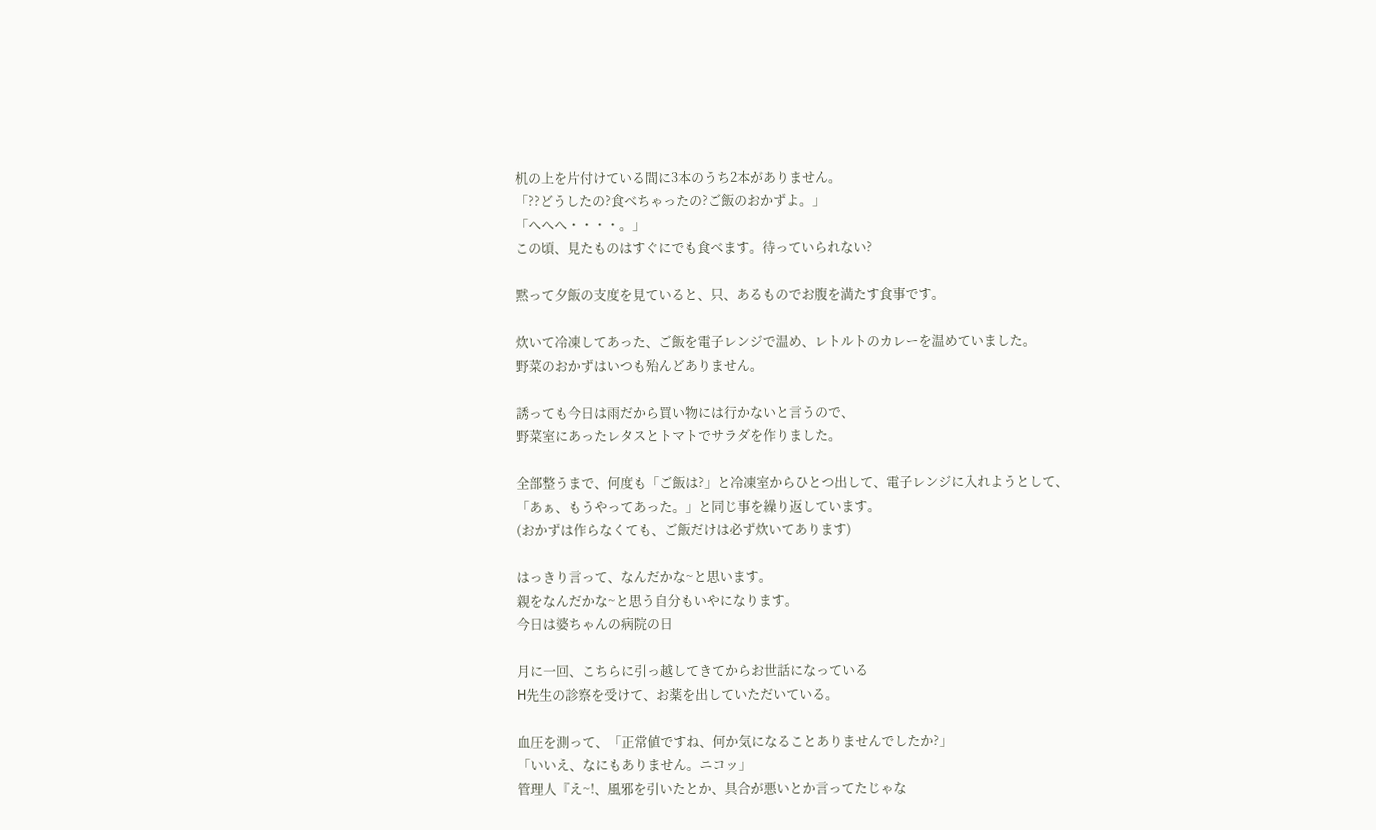机の上を片付けている間に3本のうち2本がありません。
「??どうしたの?食べちゃったの?ご飯のおかずよ。」
「へへへ・・・・。」
この頃、見たものはすぐにでも食べます。待っていられない?

黙って夕飯の支度を見ていると、只、あるものでお腹を満たす食事です。

炊いて冷凍してあった、ご飯を電子レンジで温め、レトルトのカレーを温めていました。
野菜のおかずはいつも殆んどありません。

誘っても今日は雨だから買い物には行かないと言うので、
野菜室にあったレタスとトマトでサラダを作りました。

全部整うまで、何度も「ご飯は?」と冷凍室からひとつ出して、電子レンジに入れようとして、
「あぁ、もうやってあった。」と同じ事を繰り返しています。
(おかずは作らなくても、ご飯だけは必ず炊いてあります)

はっきり言って、なんだかな~と思います。
親をなんだかな~と思う自分もいやになります。
今日は婆ちゃんの病院の日

月に一回、こちらに引っ越してきてからお世話になっている
H先生の診察を受けて、お薬を出していただいている。

血圧を測って、「正常値ですね、何か気になることありませんでしたか?」
「いいえ、なにもありません。ニコッ」
管理人『え~!、風邪を引いたとか、具合が悪いとか言ってたじゃな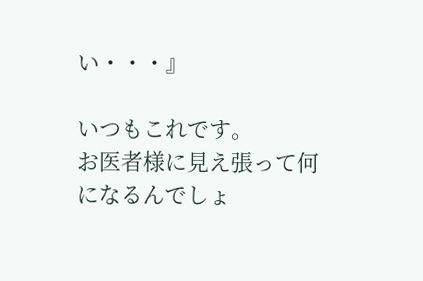い・・・』

いつもこれです。
お医者様に見え張って何になるんでしょ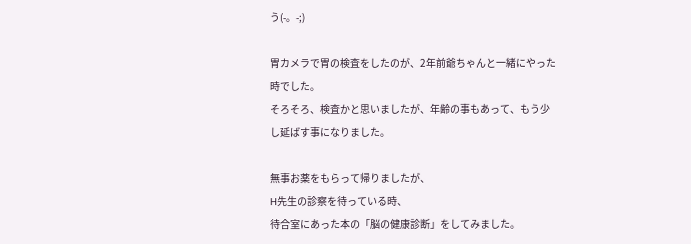う(-。-;)

胃カメラで胃の検査をしたのが、2年前爺ちゃんと一緒にやった時でした。
そろそろ、検査かと思いましたが、年齢の事もあって、もう少し延ばす事になりました。

無事お薬をもらって帰りましたが、
H先生の診察を待っている時、
待合室にあった本の「脳の健康診断」をしてみました。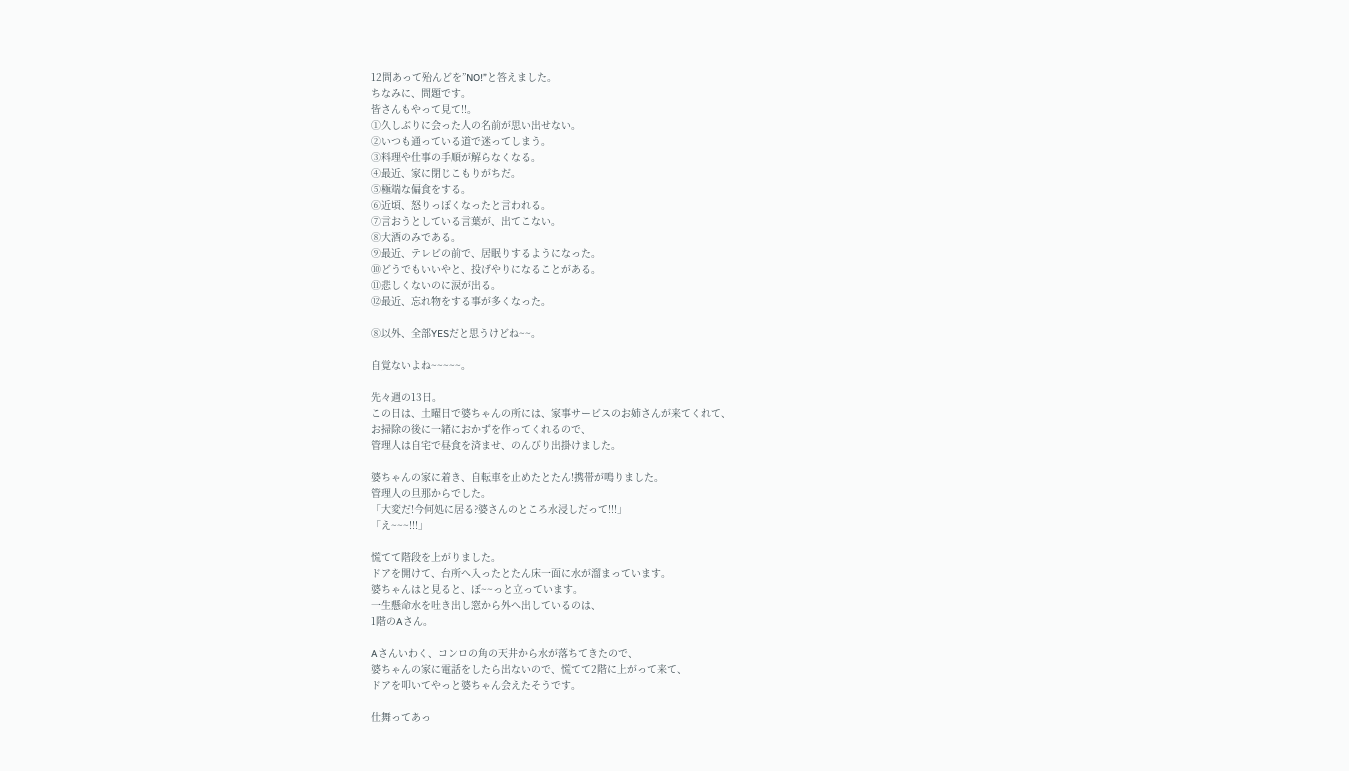12問あって殆んどを”NO!”と答えました。
ちなみに、問題です。
皆さんもやって見て!!。
①久しぶりに会った人の名前が思い出せない。
②いつも通っている道で迷ってしまう。
③料理や仕事の手順が解らなくなる。
④最近、家に閉じこもりがちだ。
⑤極端な偏食をする。
⑥近頃、怒りっぽくなったと言われる。
⑦言おうとしている言葉が、出てこない。
⑧大酒のみである。
⑨最近、テレビの前で、居眠りするようになった。
⑩どうでもいいやと、投げやりになることがある。
⑪悲しくないのに涙が出る。
⑫最近、忘れ物をする事が多くなった。

⑧以外、全部YESだと思うけどね~~。

自覚ないよね~~~~~。

先々週の13日。
この日は、土曜日で婆ちゃんの所には、家事サービスのお姉さんが来てくれて、
お掃除の後に一緒におかずを作ってくれるので、
管理人は自宅で昼食を済ませ、のんびり出掛けました。

婆ちゃんの家に着き、自転車を止めたとたん!携帯が鳴りました。
管理人の旦那からでした。
「大変だ!今何処に居る?婆さんのところ水浸しだって!!!」
「え~~~!!!」

慌てて階段を上がりました。
ドアを開けて、台所へ入ったとたん床一面に水が溜まっています。
婆ちゃんはと見ると、ぼ~~っと立っています。
一生懸命水を吐き出し窓から外へ出しているのは、
1階のAさん。

Aさんいわく、コンロの角の天井から水が落ちてきたので、
婆ちゃんの家に電話をしたら出ないので、慌てて2階に上がって来て、
ドアを叩いてやっと婆ちゃん会えたそうです。

仕舞ってあっ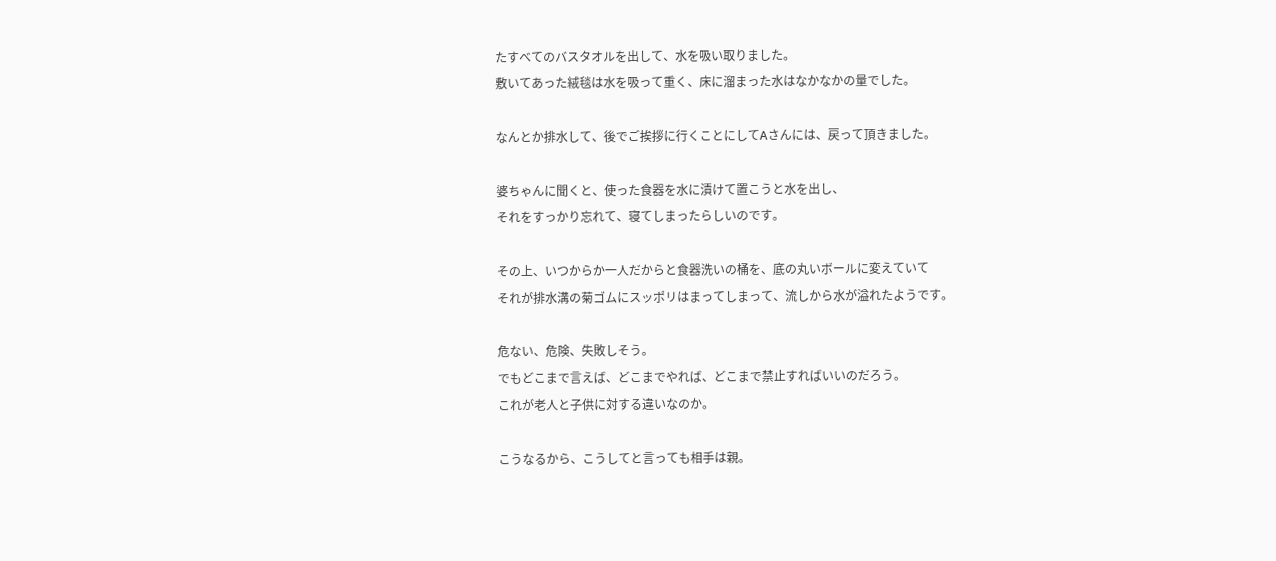たすべてのバスタオルを出して、水を吸い取りました。
敷いてあった絨毯は水を吸って重く、床に溜まった水はなかなかの量でした。

なんとか排水して、後でご挨拶に行くことにしてAさんには、戻って頂きました。

婆ちゃんに聞くと、使った食器を水に漬けて置こうと水を出し、
それをすっかり忘れて、寝てしまったらしいのです。

その上、いつからか一人だからと食器洗いの桶を、底の丸いボールに変えていて
それが排水溝の菊ゴムにスッポリはまってしまって、流しから水が溢れたようです。

危ない、危険、失敗しそう。
でもどこまで言えば、どこまでやれば、どこまで禁止すればいいのだろう。
これが老人と子供に対する違いなのか。

こうなるから、こうしてと言っても相手は親。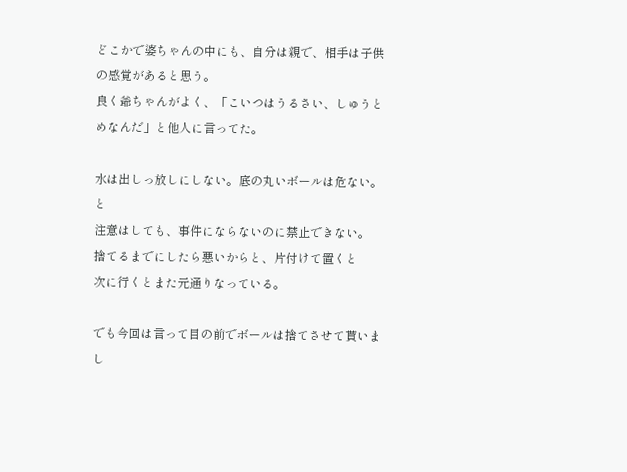どこかで婆ちゃんの中にも、自分は親で、相手は子供の感覚があると思う。
良く爺ちゃんがよく、「こいつはうるさい、しゅうとめなんだ」と他人に言ってた。

水は出しっ放しにしない。底の丸いボールは危ない。と
注意はしても、事件にならないのに禁止できない。
捨てるまでにしたら悪いからと、片付けて置くと
次に行くとまた元通りなっている。

でも今回は言って目の前でボールは捨てさせて貰いまし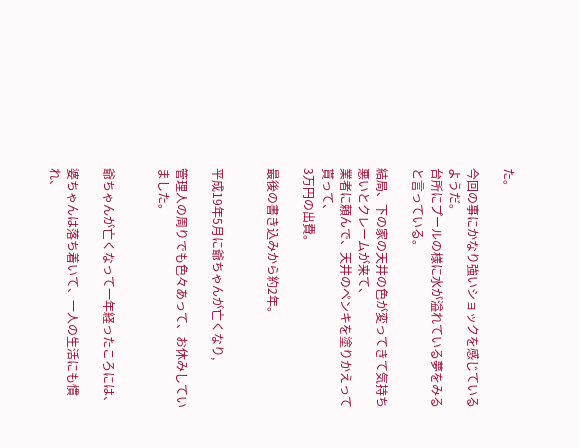た。

今回の事にかなり強いショックを感じているようだ。
台所にプールの様に水が溢れている夢をみると言っている。

結局、下の家の天井の色が変ってきて気持ち悪いとクレームが来て、
業者に頼んで、天井のペンキを塗りかえって貰って、
3万円の出費。

最後の書き込みから約2年。


平成19年5月に爺ちゃんが亡くなり,

管理人の周りでも色々あって、お休みしていました。


爺ちゃんが亡くなって一年経ったころには、

婆ちゃんは落ち着いて、一人の生活にも慣れ、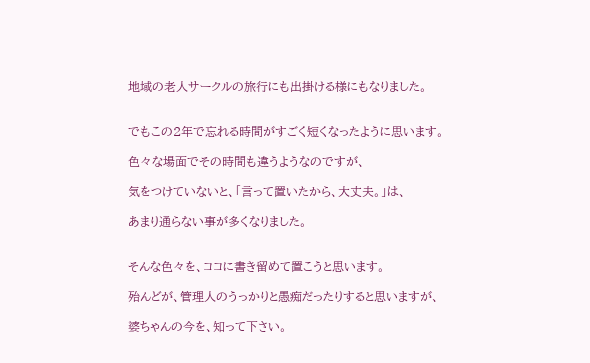地域の老人サークルの旅行にも出掛ける様にもなりました。


でもこの2年で忘れる時間がすごく短くなったように思います。

色々な場面でその時間も違うようなのですが、

気をつけていないと、「言って置いたから、大丈夫。」は、

あまり通らない事が多くなりました。


そんな色々を、ココに書き留めて置こうと思います。

殆んどが、管理人のうっかりと愚痴だったりすると思いますが、

婆ちゃんの今を、知って下さい。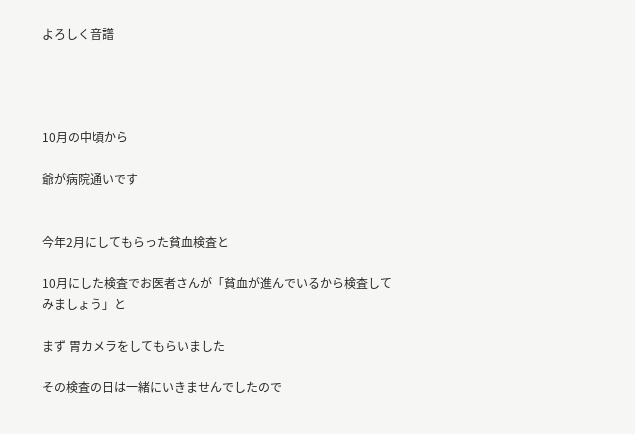よろしく音譜




10月の中頃から

爺が病院通いです


今年2月にしてもらった貧血検査と

10月にした検査でお医者さんが「貧血が進んでいるから検査してみましょう」と

まず 胃カメラをしてもらいました

その検査の日は一緒にいきませんでしたので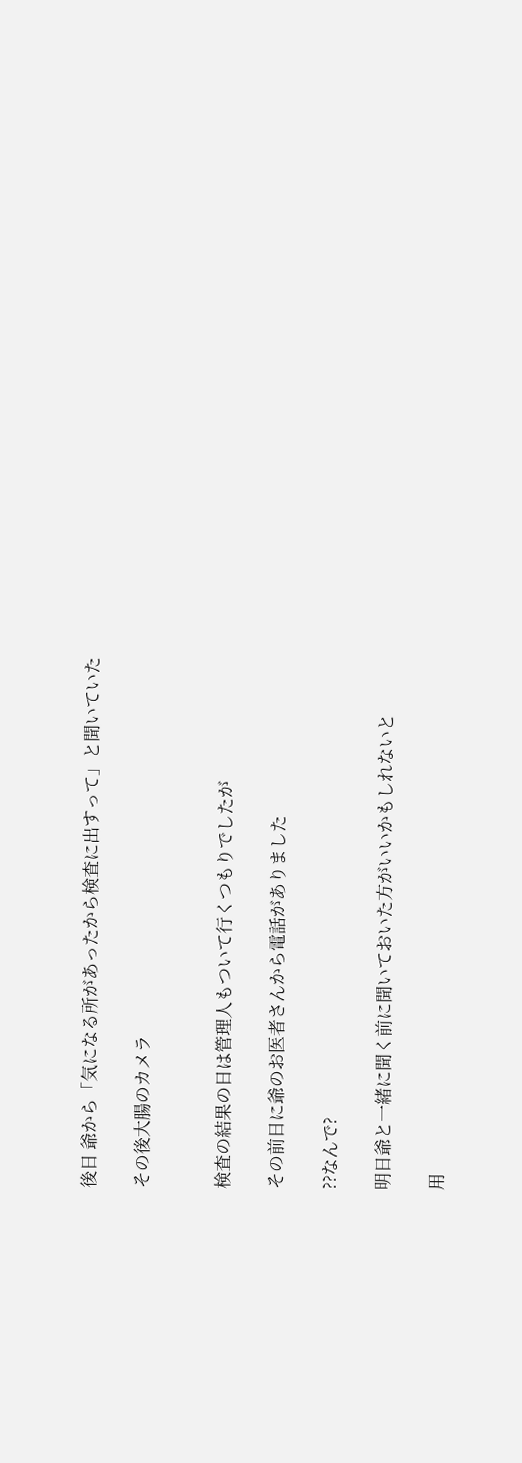後日 爺から「気になる所があったから検査に出すって」と聞いていた

その後大腸のカメラ


検査の結果の日は管理人もついて行くつもりでしたが

その前日に爺のお医者さんから電話がありました

??なんで?

明日爺と一緒に聞く前に聞いておいた方がいいかもしれないと

用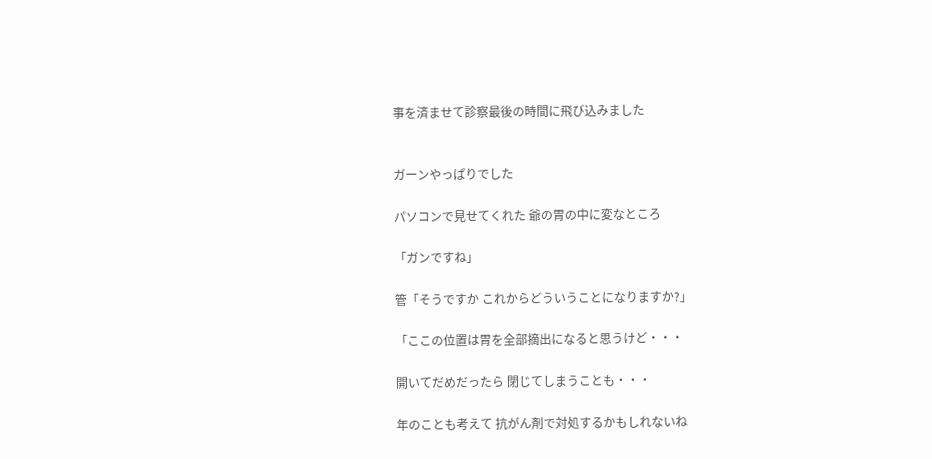事を済ませて診察最後の時間に飛び込みました


ガーンやっぱりでした

パソコンで見せてくれた 爺の胃の中に変なところ

「ガンですね」

管「そうですか これからどういうことになりますか?」

「ここの位置は胃を全部摘出になると思うけど・・・

開いてだめだったら 閉じてしまうことも・・・

年のことも考えて 抗がん剤で対処するかもしれないね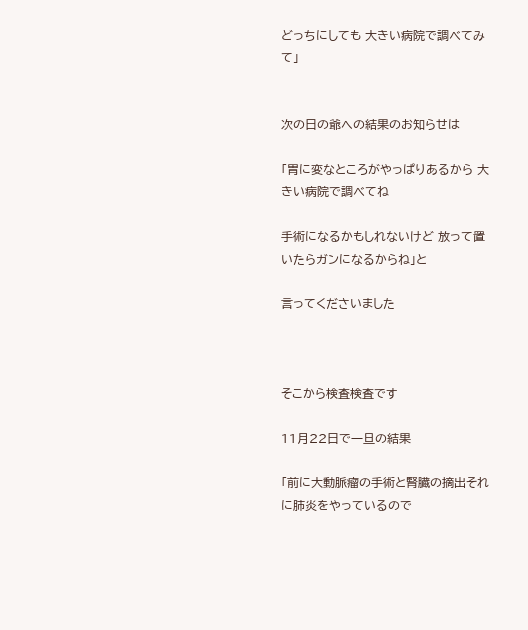どっちにしても 大きい病院で調べてみて」


次の日の爺への結果のお知らせは

「胃に変なところがやっぱりあるから 大きい病院で調べてね

手術になるかもしれないけど 放って置いたらガンになるからね」と

言ってくださいました



そこから検査検査です

11月22日で一旦の結果

「前に大動脈瘤の手術と腎臓の摘出それに肺炎をやっているので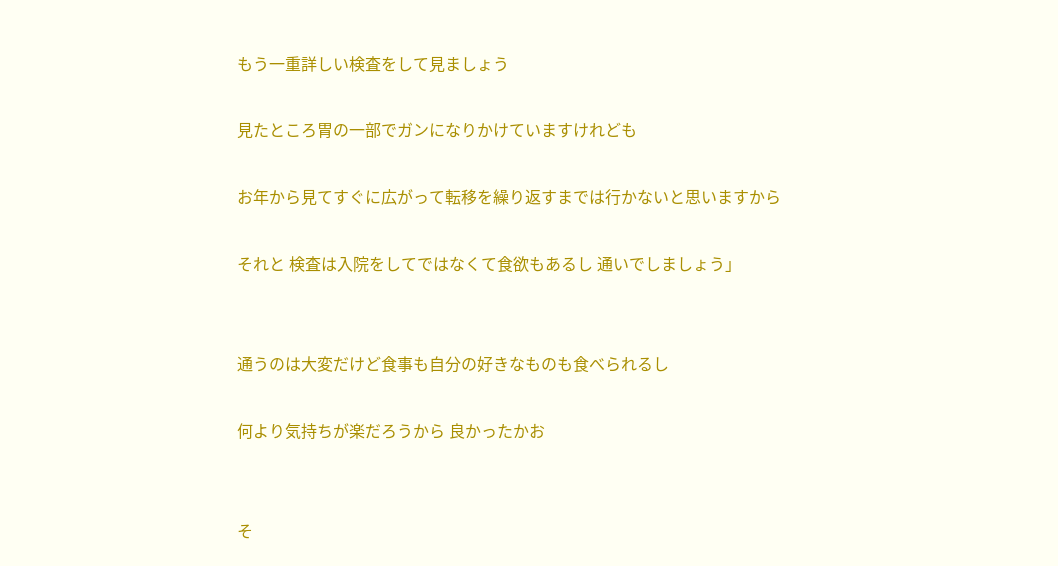もう一重詳しい検査をして見ましょう

見たところ胃の一部でガンになりかけていますけれども

お年から見てすぐに広がって転移を繰り返すまでは行かないと思いますから

それと 検査は入院をしてではなくて食欲もあるし 通いでしましょう」


通うのは大変だけど食事も自分の好きなものも食べられるし

何より気持ちが楽だろうから 良かったかお


そ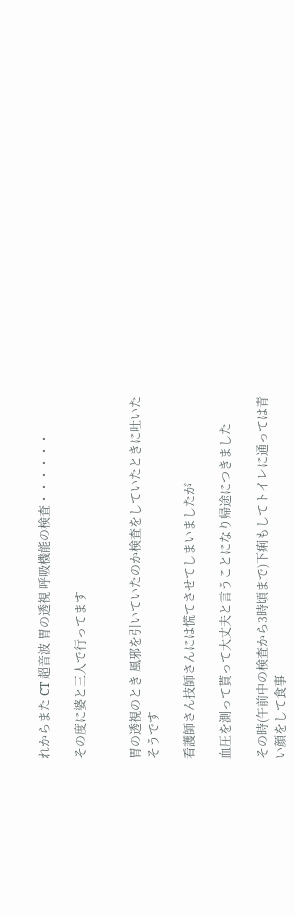れからまた CT 超音波 胃の透視 呼吸機能の検査・・・・・・

その度に婆と三人で行ってます


胃の透視のとき 風邪を引いていたのか検査をしていたときに吐いたそうです

看護師さん技師さんには慌てさせてしまいましたが

血圧を測って貰って大丈夫と言うことになり帰途につきました

その時(午前中の検査から3時頃まで)下痢もしてトイレに通っては青い顔をして食事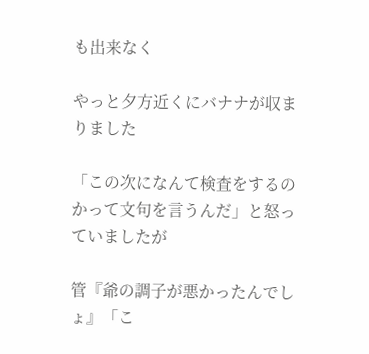も出来なく

やっと夕方近くにバナナが収まりました

「この次になんて検査をするのかって文句を言うんだ」と怒っていましたが

管『爺の調子が悪かったんでしょ』「こ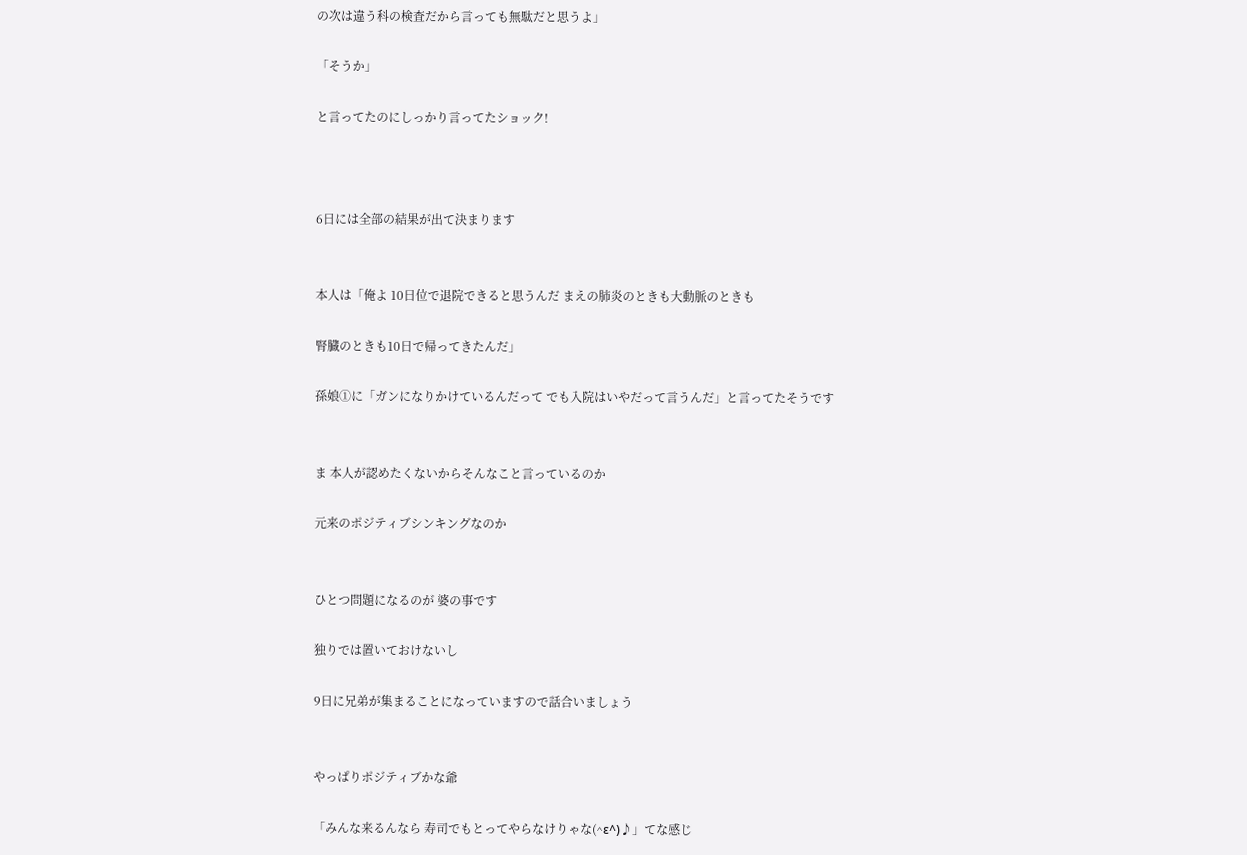の次は違う科の検査だから言っても無駄だと思うよ」

「そうか」

と言ってたのにしっかり言ってたショック!



6日には全部の結果が出て決まります


本人は「俺よ 10日位で退院できると思うんだ まえの肺炎のときも大動脈のときも

腎臓のときも10日で帰ってきたんだ」

孫娘①に「ガンになりかけているんだって でも入院はいやだって言うんだ」と言ってたそうです


ま 本人が認めたくないからそんなこと言っているのか

元来のポジティブシンキングなのか


ひとつ問題になるのが 婆の事です

独りでは置いておけないし

9日に兄弟が集まることになっていますので話合いましょう


やっぱりポジティブかな爺

「みんな来るんなら 寿司でもとってやらなけりゃな(^ε^)♪」てな感じ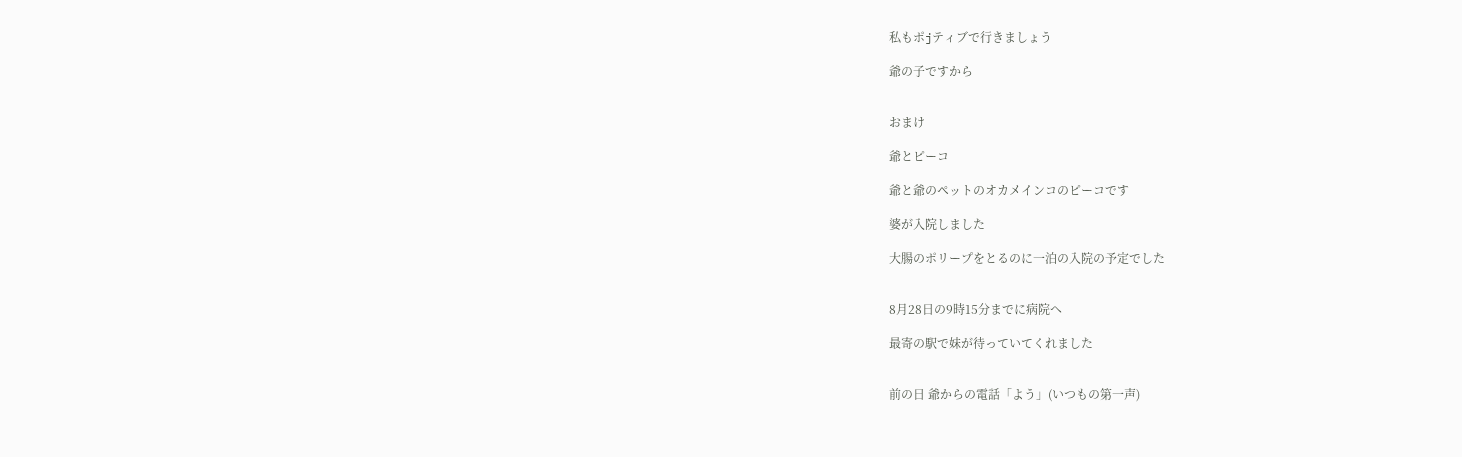私もポjティブで行きましょう

爺の子ですから


おまけ

爺とピーコ

爺と爺のペットのオカメインコのピーコです

婆が入院しました

大腸のポリープをとるのに一泊の入院の予定でした


8月28日の9時15分までに病院へ

最寄の駅で妹が待っていてくれました


前の日 爺からの電話「よう」(いつもの第一声)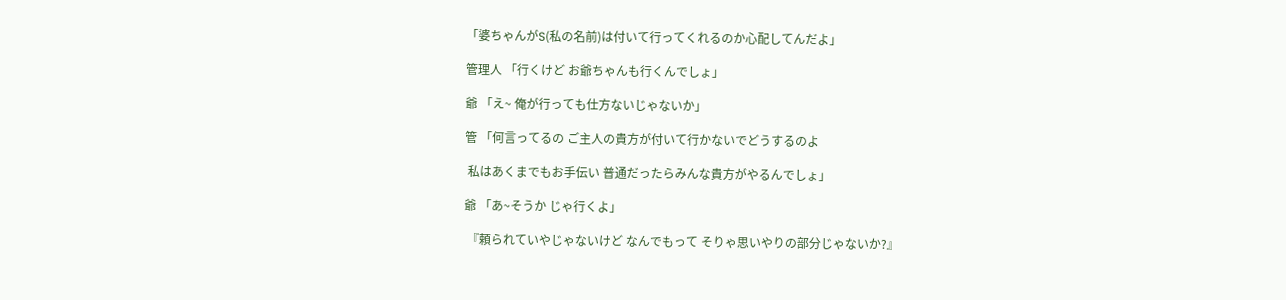「婆ちゃんがS(私の名前)は付いて行ってくれるのか心配してんだよ」

管理人 「行くけど お爺ちゃんも行くんでしょ」

爺 「え~ 俺が行っても仕方ないじゃないか」

管 「何言ってるの ご主人の貴方が付いて行かないでどうするのよ

 私はあくまでもお手伝い 普通だったらみんな貴方がやるんでしょ」

爺 「あ~そうか じゃ行くよ」

 『頼られていやじゃないけど なんでもって そりゃ思いやりの部分じゃないか?』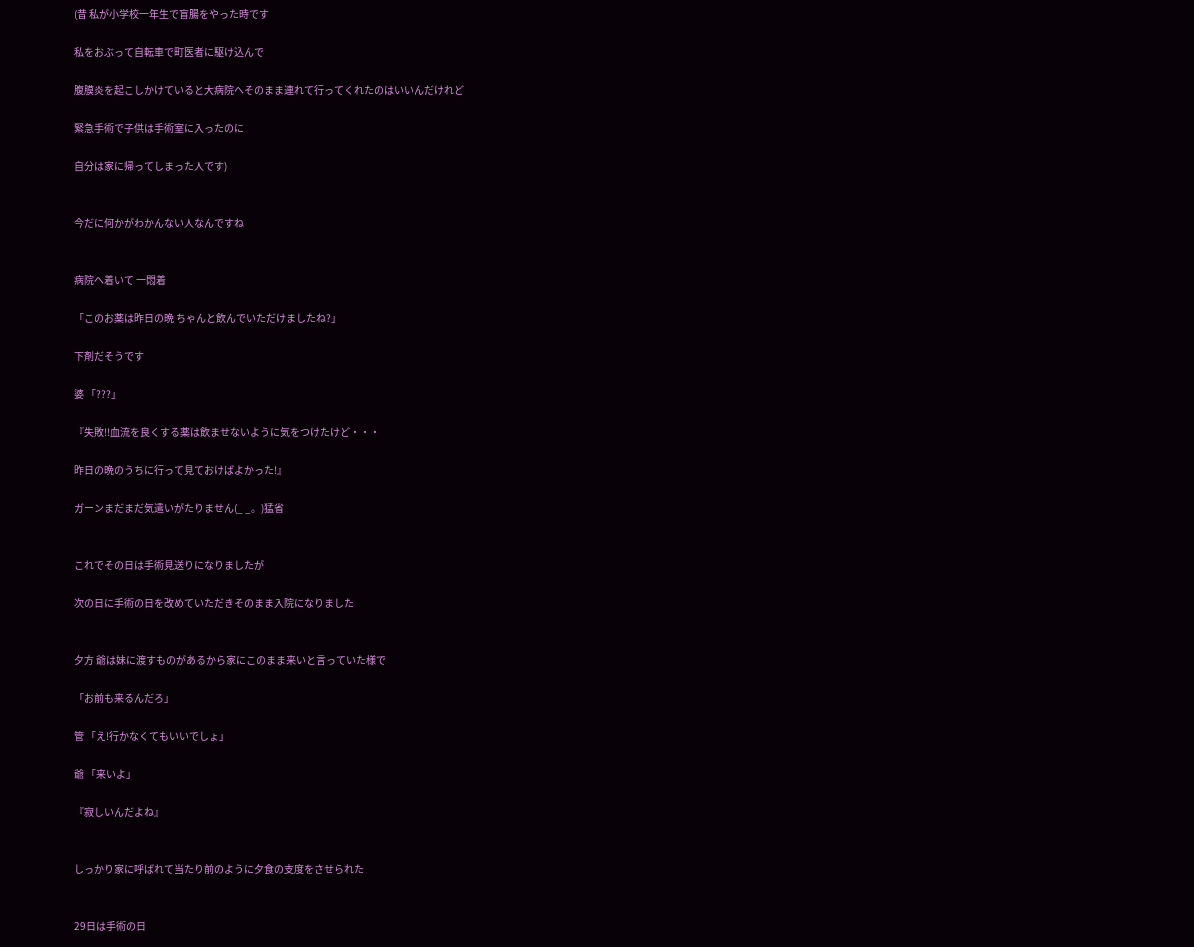(昔 私が小学校一年生で盲腸をやった時です

私をおぶって自転車で町医者に駆け込んで

腹膜炎を起こしかけていると大病院へそのまま連れて行ってくれたのはいいんだけれど

緊急手術で子供は手術室に入ったのに

自分は家に帰ってしまった人です)


今だに何かがわかんない人なんですね


病院へ着いて 一悶着

「このお薬は昨日の晩 ちゃんと飲んでいただけましたね?」

下剤だそうです

婆 「???」

『失敗!!血流を良くする薬は飲ませないように気をつけたけど・・・

昨日の晩のうちに行って見ておけばよかった!』

ガーンまだまだ気遣いがたりません(_ _。)猛省


これでその日は手術見送りになりましたが

次の日に手術の日を改めていただきそのまま入院になりました


夕方 爺は妹に渡すものがあるから家にこのまま来いと言っていた様で

「お前も来るんだろ」

管 「え!行かなくてもいいでしょ」

爺 「来いよ」

『寂しいんだよね』


しっかり家に呼ばれて当たり前のように夕食の支度をさせられた


29日は手術の日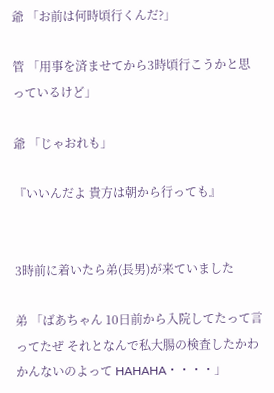爺 「お前は何時頃行くんだ?」

管 「用事を済ませてから3時頃行こうかと思っているけど」

爺 「じゃおれも」

『いいんだよ 貴方は朝から行っても』


3時前に着いたら弟(長男)が来ていました

弟 「ばあちゃん 10日前から入院してたって言ってたぜ それとなんで私大腸の検査したかわかんないのよって HAHAHA・・・・」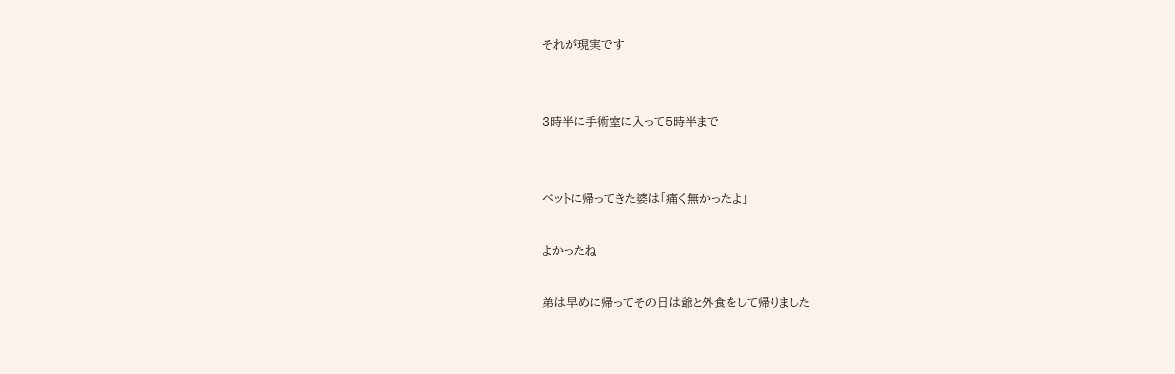それが現実です


3時半に手術室に入って5時半まで


ベットに帰ってきた婆は「痛く無かったよ」

よかったね

弟は早めに帰ってその日は爺と外食をして帰りました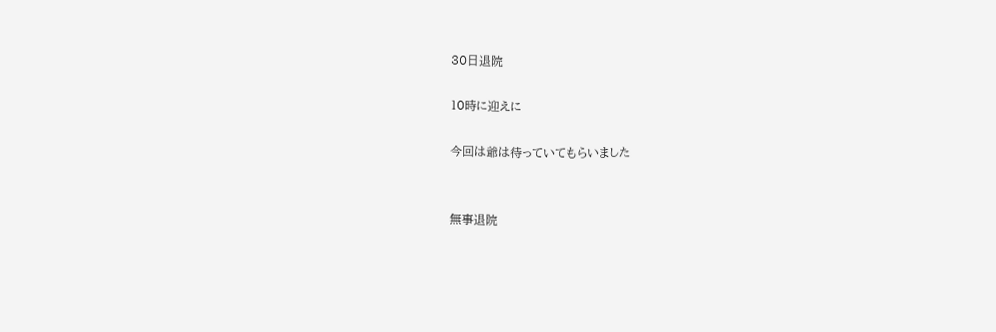30日退院

10時に迎えに

今回は爺は待っていてもらいました


無事退院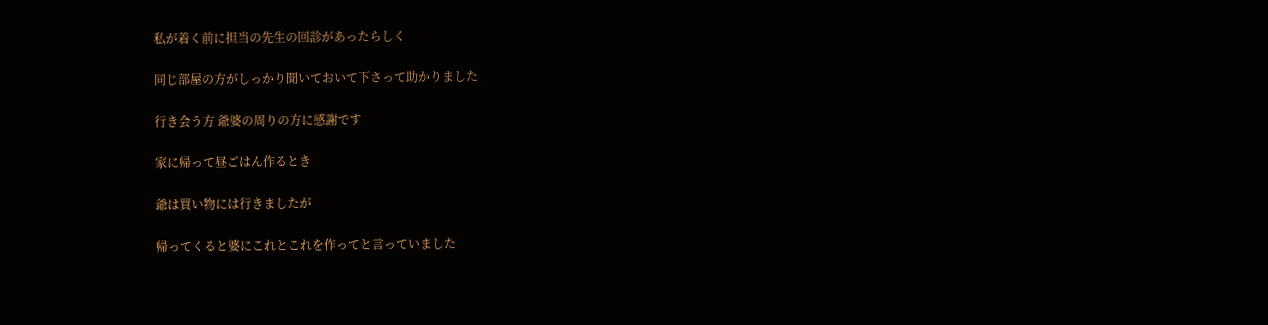私が着く前に担当の先生の回診があったらしく

同じ部屋の方がしっかり聞いておいて下さって助かりました

行き会う方 爺婆の周りの方に感謝です

家に帰って昼ごはん作るとき

爺は買い物には行きましたが

帰ってくると婆にこれとこれを作ってと言っていました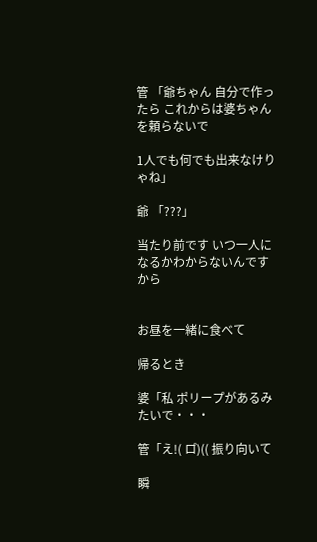管 「爺ちゃん 自分で作ったら これからは婆ちゃんを頼らないで

1人でも何でも出来なけりゃね」

爺 「???」

当たり前です いつ一人になるかわからないんですから


お昼を一緒に食べて

帰るとき

婆「私 ポリープがあるみたいで・・・

管「え!( ロ゚)(( 振り向いて

瞬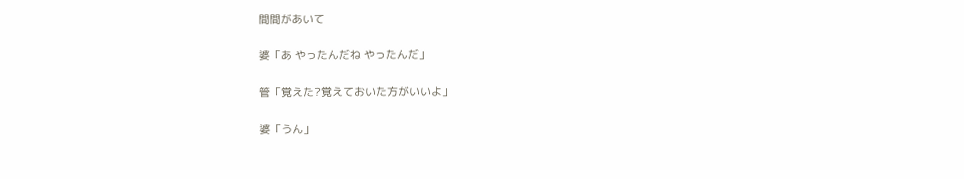間間があいて

婆「あ やったんだね やったんだ」

管「覚えた?覚えておいた方がいいよ」

婆「うん」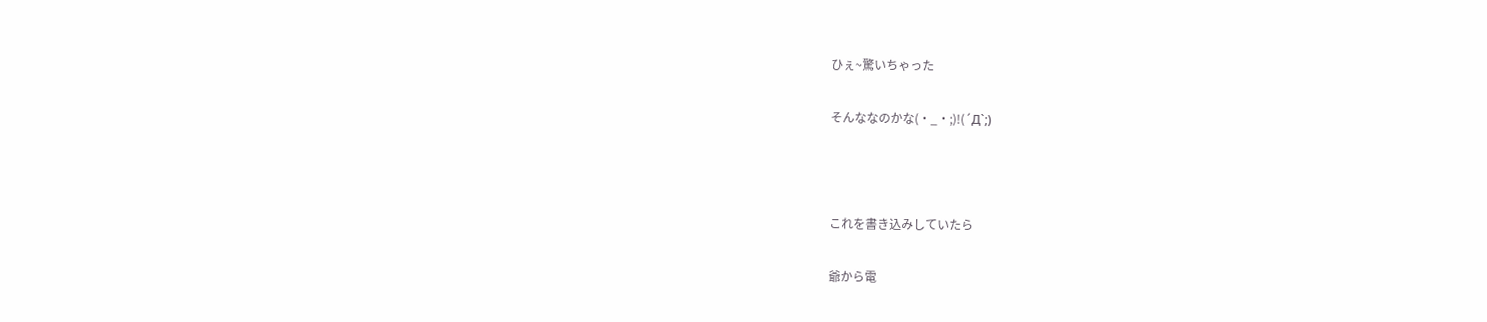ひぇ~驚いちゃった

そんななのかな(・_・;)!(´Д`;)



これを書き込みしていたら

爺から電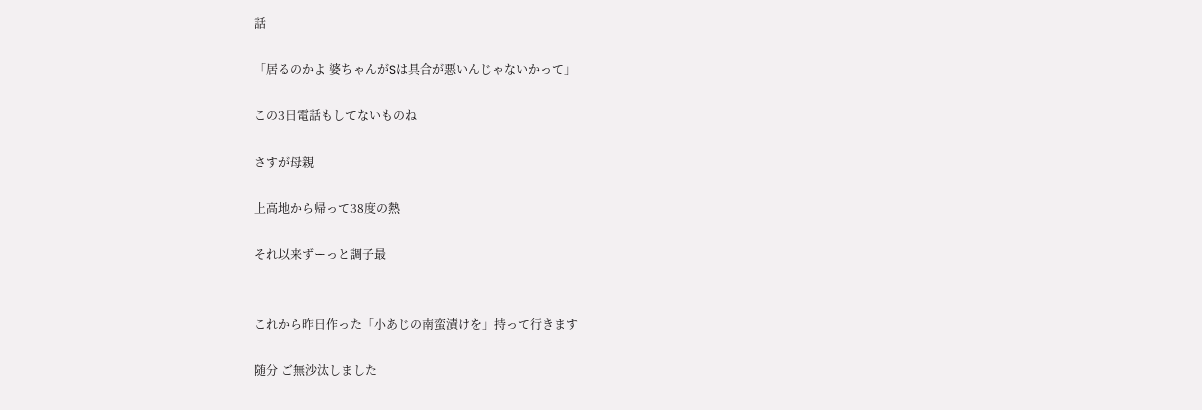話

「居るのかよ 婆ちゃんがSは具合が悪いんじゃないかって」

この3日電話もしてないものね

さすが母親

上高地から帰って38度の熱

それ以来ずーっと調子最


これから昨日作った「小あじの南蛮漬けを」持って行きます

随分 ご無沙汰しました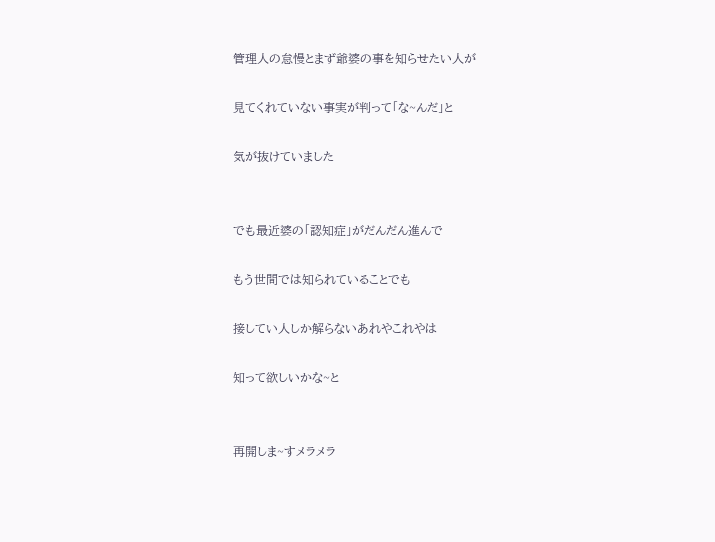管理人の怠慢とまず爺婆の事を知らせたい人が

見てくれていない事実が判って「な~んだ」と

気が抜けていました


でも最近婆の「認知症」がだんだん進んで

もう世間では知られていることでも

接してい人しか解らないあれやこれやは

知って欲しいかな~と


再開しま~すメラメラ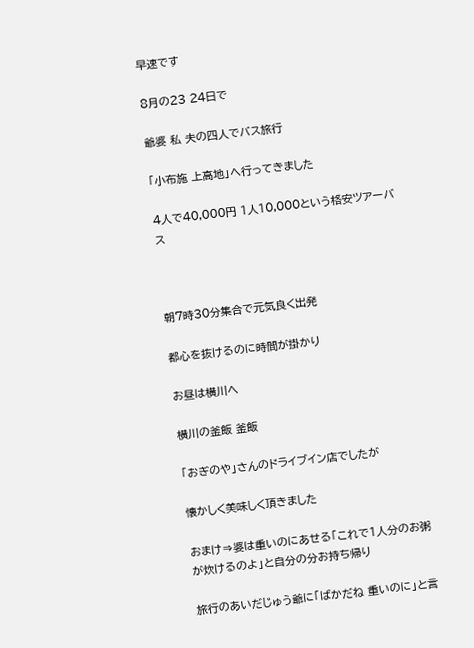早速です

8月の23 24日で

爺婆 私 夫の四人でバス旅行

「小布施 上高地」へ行ってきました

4人で40,000円 1人10,000という格安ツアーバス



朝7時30分集合で元気良く出発

都心を抜けるのに時間が掛かり

お昼は横川へ

横川の釜飯 釜飯

「おぎのや」さんのドライブイン店でしたが

懐かしく美味しく頂きました

おまけ⇒婆は重いのにあせる「これで1人分のお粥が炊けるのよ」と自分の分お持ち帰り

旅行のあいだじゅう爺に「ばかだね 重いのに」と言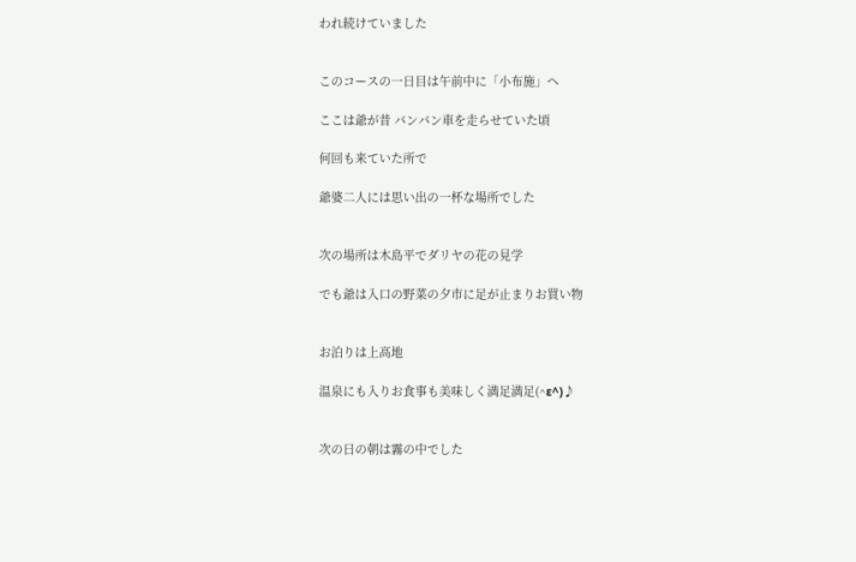われ続けていました


このコースの一日目は午前中に「小布施」へ

ここは爺が昔 バンバン車を走らせていた頃

何回も来ていた所で

爺婆二人には思い出の一杯な場所でした


次の場所は木島平でダリヤの花の見学

でも爺は入口の野菜の夕市に足が止まりお買い物


お泊りは上高地

温泉にも入りお食事も美味しく満足満足(^ε^)♪


次の日の朝は霧の中でした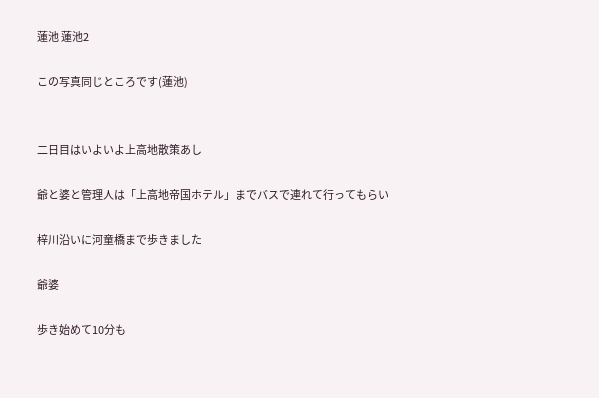蓮池 蓮池2

この写真同じところです(蓮池)


二日目はいよいよ上高地散策あし

爺と婆と管理人は「上高地帝国ホテル」までバスで連れて行ってもらい

梓川沿いに河童橋まで歩きました

爺婆

歩き始めて10分も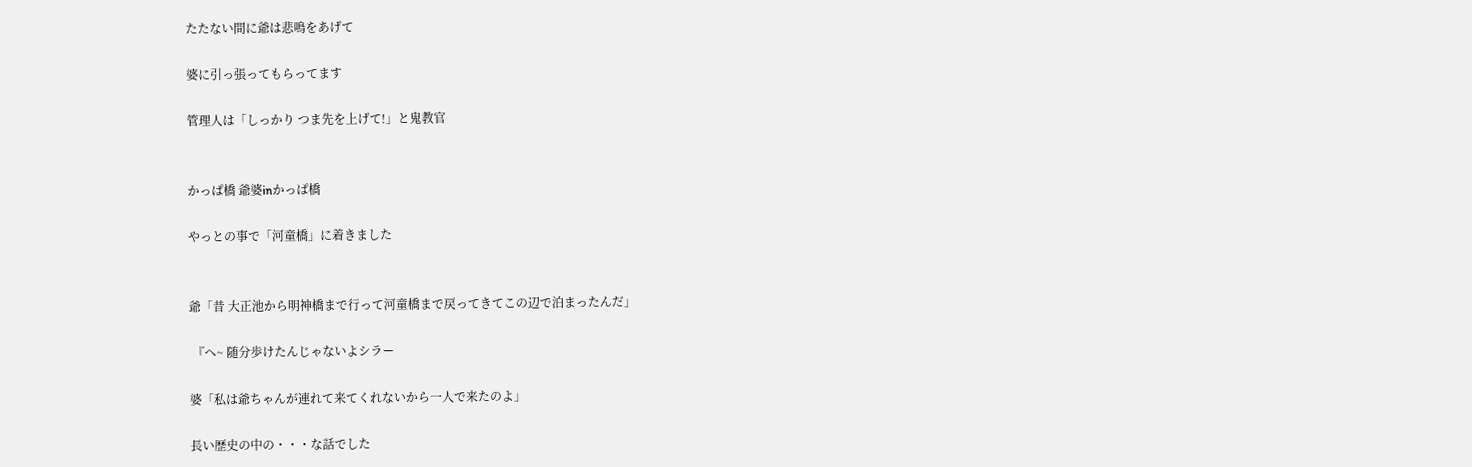たたない間に爺は悲鳴をあげて

婆に引っ張ってもらってます

管理人は「しっかり つま先を上げて!」と鬼教官


かっぱ橋 爺婆inかっぱ橋

やっとの事で「河童橋」に着きました


爺「昔 大正池から明神橋まで行って河童橋まで戻ってきてこの辺で泊まったんだ」

 『へ~ 随分歩けたんじゃないよシラー

婆「私は爺ちゃんが連れて来てくれないから一人で来たのよ」

長い歴史の中の・・・な話でした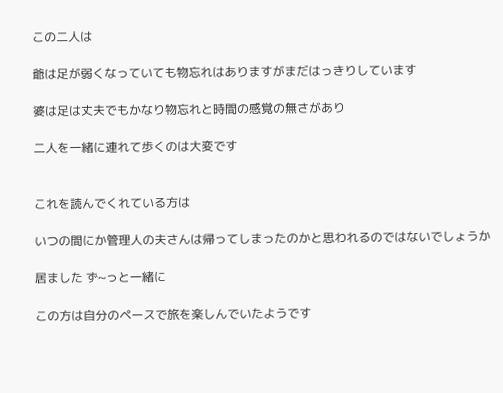この二人は

爺は足が弱くなっていても物忘れはありますがまだはっきりしています

婆は足は丈夫でもかなり物忘れと時間の感覚の無さがあり

二人を一緒に連れて歩くのは大変です


これを読んでくれている方は

いつの間にか管理人の夫さんは帰ってしまったのかと思われるのではないでしょうか

居ました ず~っと一緒に

この方は自分のペースで旅を楽しんでいたようです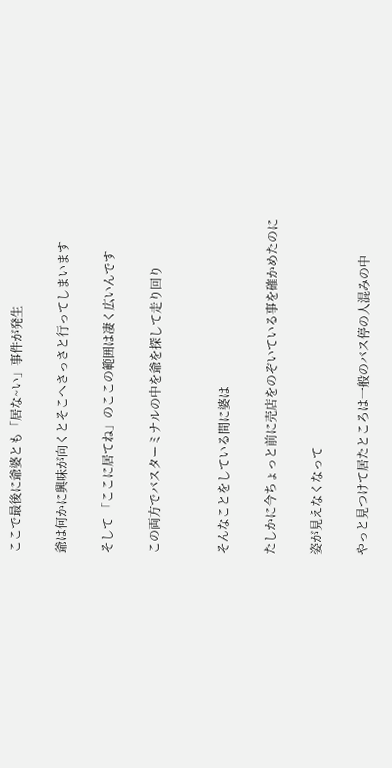ここで最後に爺婆とも「居な~い」事件が発生

爺は何かに興味が向くとそこへさっさと行ってしまいます

そして 「ここに居てね」のここの範囲は凄く広いんです

この両方でバスターミナルの中を爺を探して走り回り


そんなことをしている間に婆は

たしかに今ちょっと前に売店をのぞいている事を確かめたのに

姿が見えなくなって

やっと見つけて居たところは一般のバス停の人混みの中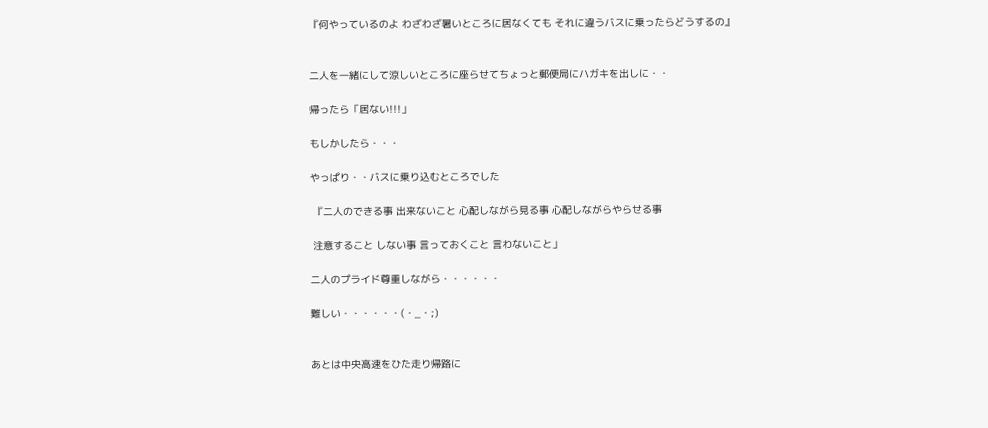『何やっているのよ わざわざ暑いところに居なくても それに違うバスに乗ったらどうするの』


二人を一緒にして涼しいところに座らせてちょっと郵便局にハガキを出しに・・

帰ったら「居ない!!!」

もしかしたら・・・

やっぱり・・バスに乗り込むところでした

 『二人のできる事 出来ないこと 心配しながら見る事 心配しながらやらせる事

 注意すること しない事 言っておくこと 言わないこと」

二人のプライド尊重しながら・・・・・・

難しい・・・・・・(・_・;)


あとは中央高速をひた走り帰路に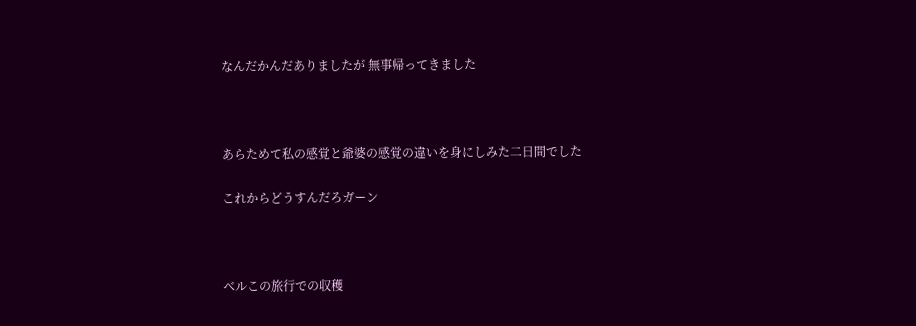なんだかんだありましたが 無事帰ってきました



あらためて私の感覚と爺婆の感覚の違いを身にしみた二日間でした

これからどうすんだろガーン



ベルこの旅行での収穫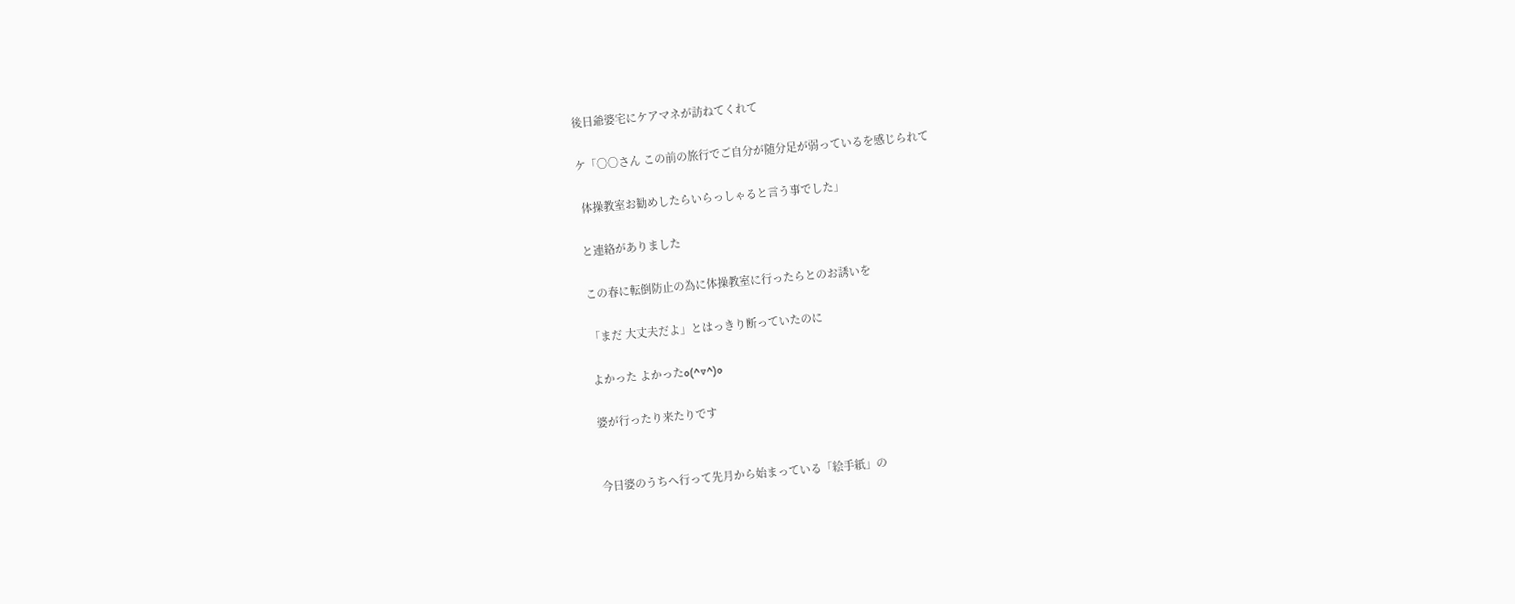後日爺婆宅にケアマネが訪ねてくれて

ケ「○○さん この前の旅行でご自分が随分足が弱っているを感じられて

 体操教室お勧めしたらいらっしゃると言う事でした」

と連絡がありました

この春に転倒防止の為に体操教室に行ったらとのお誘いを

「まだ 大丈夫だよ」とはっきり断っていたのに

よかった よかったo(^▽^)o

婆が行ったり来たりです


今日婆のうちへ行って先月から始まっている「絵手紙」の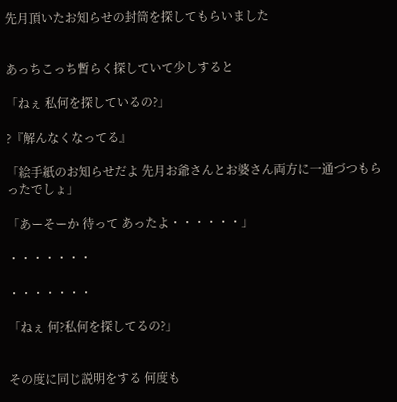先月頂いたお知らせの封筒を探してもらいました


あっちこっち暫らく探していて少しすると

「ねぇ 私何を探しているの?」

?『解んなくなってる』

「絵手紙のお知らせだよ 先月お爺さんとお婆さん両方に一通づつもらったでしょ」

「あーそーか 待って あったよ・・・・・・」

・・・・・・・

・・・・・・・

「ねぇ 何?私何を探してるの?」


その度に同じ説明をする 何度も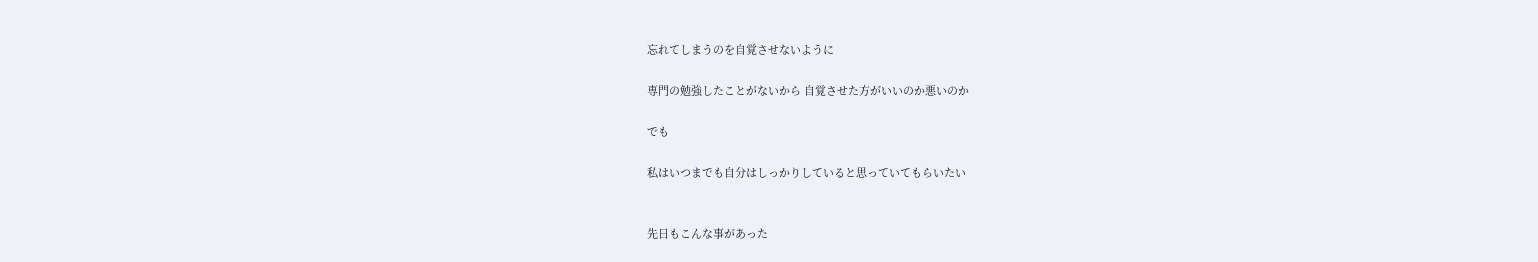忘れてしまうのを自覚させないように

専門の勉強したことがないから 自覚させた方がいいのか悪いのか

でも

私はいつまでも自分はしっかりしていると思っていてもらいたい


先日もこんな事があった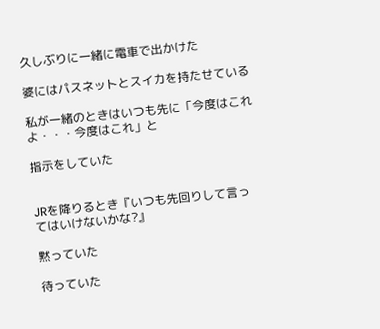久しぶりに一緒に電車で出かけた

婆にはパスネットとスイカを持たせている

私が一緒のときはいつも先に「今度はこれよ・・・今度はこれ」と

指示をしていた


JRを降りるとき『いつも先回りして言ってはいけないかな?』

黙っていた

待っていた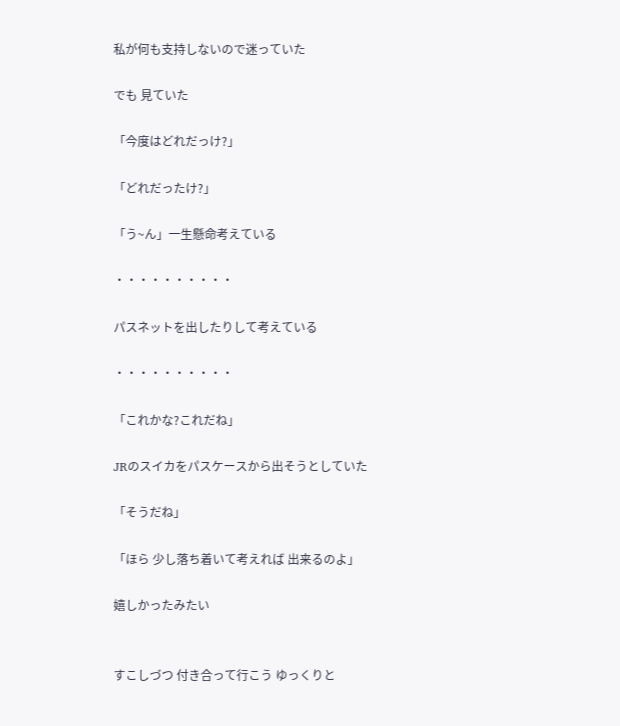私が何も支持しないので迷っていた

でも 見ていた

「今度はどれだっけ?」

「どれだったけ?」

「う~ん」一生懸命考えている

・・・・・・・・・・

パスネットを出したりして考えている

・・・・・・・・・・

「これかな?これだね」

JRのスイカをパスケースから出そうとしていた

「そうだね」

「ほら 少し落ち着いて考えれば 出来るのよ」

嬉しかったみたい


すこしづつ 付き合って行こう ゆっくりと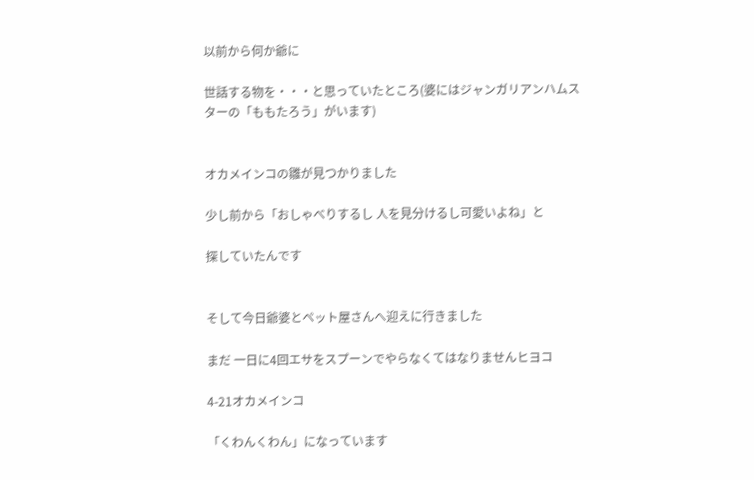以前から何か爺に

世話する物を・・・と思っていたところ(婆にはジャンガリアンハムスターの「ももたろう」がいます)


オカメインコの雛が見つかりました

少し前から「おしゃべりするし 人を見分けるし可愛いよね」と

探していたんです


そして今日爺婆とペット屋さんへ迎えに行きました

まだ 一日に4回エサをスプーンでやらなくてはなりませんヒヨコ

4-21オカメインコ

「くわんくわん」になっています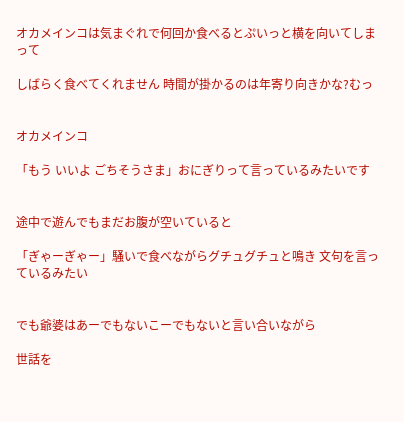オカメインコは気まぐれで何回か食べるとぷいっと横を向いてしまって

しばらく食べてくれません 時間が掛かるのは年寄り向きかな?むっ


オカメインコ

「もう いいよ ごちそうさま」おにぎりって言っているみたいです


途中で遊んでもまだお腹が空いていると

「ぎゃーぎゃー」騒いで食べながらグチュグチュと鳴き 文句を言っているみたい


でも爺婆はあーでもないこーでもないと言い合いながら

世話を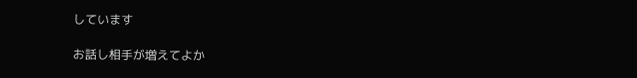しています

お話し相手が増えてよか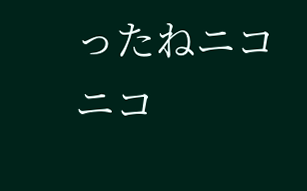ったねニコニコ